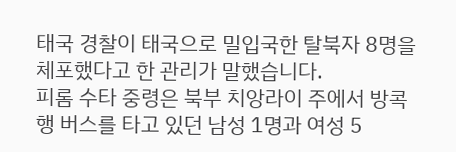태국 경찰이 태국으로 밀입국한 탈북자 8명을 체포했다고 한 관리가 말했습니다.
피롬 수타 중령은 북부 치앙라이 주에서 방콕행 버스를 타고 있던 남성 1명과 여성 5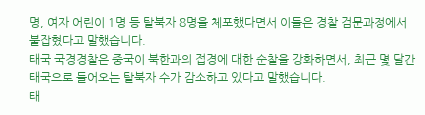명, 여자 어린이 1명 등 탈북자 8명을 체포했다면서 이들은 경찰 검문과정에서 붙잡혔다고 말했습니다.
태국 국경경찰은 중국이 북한과의 접경에 대한 순찰을 강화하면서, 최근 몇 달간 태국으로 들어오는 탈북자 수가 감소하고 있다고 말했습니다.
태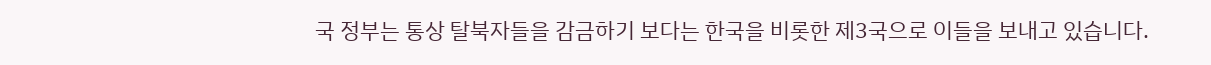국 정부는 통상 탈북자들을 감금하기 보다는 한국을 비롯한 제3국으로 이들을 보내고 있습니다.